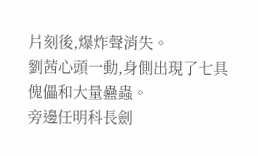片刻後,爆炸聲消失。
劉茜心頭一動,身側出現了七具傀儡和大量蠱蟲。
旁邊任明科長劍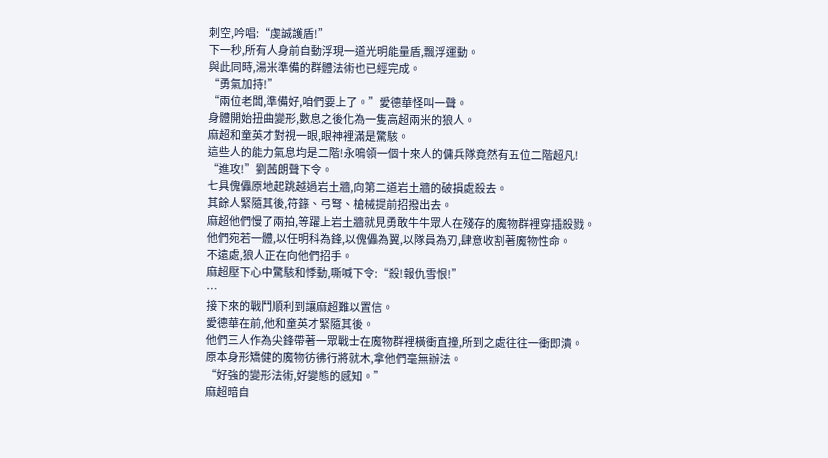刺空,吟唱:“虔誠護盾!”
下一秒,所有人身前自動浮現一道光明能量盾,飄浮運動。
與此同時,湯米準備的群體法術也已經完成。
“勇氣加持!”
“兩位老闆,準備好,咱們要上了。”愛德華怪叫一聲。
身體開始扭曲變形,數息之後化為一隻高超兩米的狼人。
麻超和童英才對視一眼,眼神裡滿是驚駭。
這些人的能力氣息均是二階!永鳴領一個十來人的傭兵隊竟然有五位二階超凡!
“進攻!”劉茜朗聲下令。
七具傀儡原地起跳越過岩土牆,向第二道岩土牆的破損處殺去。
其餘人緊隨其後,符籙、弓弩、槍械提前招撥出去。
麻超他們慢了兩拍,等躍上岩土牆就見勇敢牛牛眾人在殘存的魔物群裡穿插殺戮。
他們宛若一體,以任明科為鋒,以傀儡為翼,以隊員為刃,肆意收割著魔物性命。
不遠處,狼人正在向他們招手。
麻超壓下心中驚駭和悸動,嘶喊下令:“殺!報仇雪恨!”
…
接下來的戰鬥順利到讓麻超難以置信。
愛德華在前,他和童英才緊隨其後。
他們三人作為尖鋒帶著一眾戰士在魔物群裡橫衝直撞,所到之處往往一衝即潰。
原本身形矯健的魔物彷彿行將就木,拿他們毫無辦法。
“好強的變形法術,好變態的感知。”
麻超暗自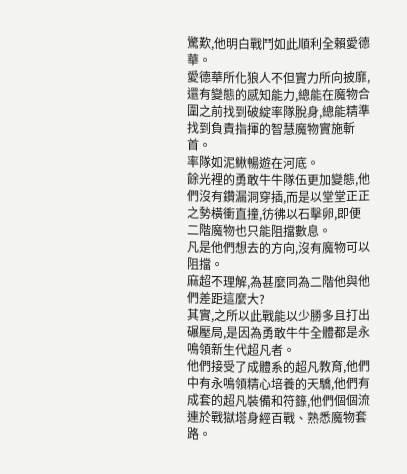驚歎,他明白戰鬥如此順利全賴愛德華。
愛德華所化狼人不但實力所向披靡,還有變態的感知能力,總能在魔物合圍之前找到破綻率隊脫身,總能精準找到負責指揮的智慧魔物實施斬首。
率隊如泥鰍暢遊在河底。
餘光裡的勇敢牛牛隊伍更加變態,他們沒有鑽漏洞穿插,而是以堂堂正正之勢橫衝直撞,彷彿以石擊卵,即便二階魔物也只能阻擋數息。
凡是他們想去的方向,沒有魔物可以阻擋。
麻超不理解,為甚麼同為二階他與他們差距這麼大?
其實,之所以此戰能以少勝多且打出碾壓局,是因為勇敢牛牛全體都是永鳴領新生代超凡者。
他們接受了成體系的超凡教育,他們中有永鳴領精心培養的天驕,他們有成套的超凡裝備和符籙,他們個個流連於戰獄塔身經百戰、熟悉魔物套路。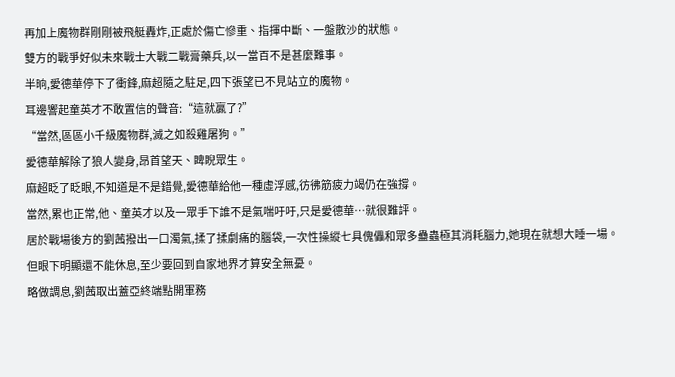再加上魔物群剛剛被飛艇轟炸,正處於傷亡慘重、指揮中斷、一盤散沙的狀態。
雙方的戰爭好似未來戰士大戰二戰膏藥兵,以一當百不是甚麼難事。
半晌,愛德華停下了衝鋒,麻超隨之駐足,四下張望已不見站立的魔物。
耳邊響起童英才不敢置信的聲音:“這就贏了?”
“當然,區區小千級魔物群,滅之如殺雞屠狗。”
愛德華解除了狼人變身,昂首望天、睥睨眾生。
麻超眨了眨眼,不知道是不是錯覺,愛德華給他一種虛浮感,彷彿筋疲力竭仍在強撐。
當然,累也正常,他、童英才以及一眾手下誰不是氣喘吁吁,只是愛德華…就很難評。
居於戰場後方的劉茜撥出一口濁氣,揉了揉劇痛的腦袋,一次性操縱七具傀儡和眾多蠱蟲極其消耗腦力,她現在就想大睡一場。
但眼下明顯還不能休息,至少要回到自家地界才算安全無憂。
略做調息,劉茜取出蓋亞終端點開軍務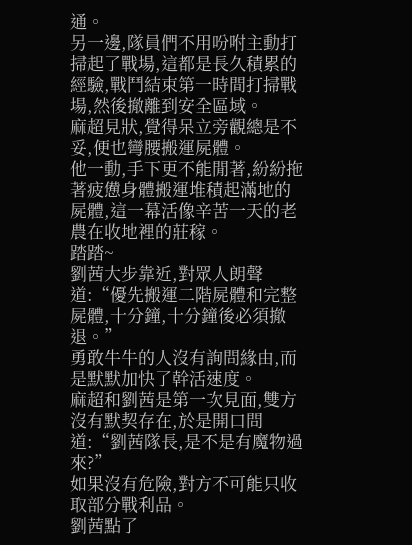通。
另一邊,隊員們不用吩咐主動打掃起了戰場,這都是長久積累的經驗,戰鬥結束第一時間打掃戰場,然後撤離到安全區域。
麻超見狀,覺得呆立旁觀總是不妥,便也彎腰搬運屍體。
他一動,手下更不能閒著,紛紛拖著疲憊身體搬運堆積起滿地的屍體,這一幕活像辛苦一天的老農在收地裡的莊稼。
踏踏~
劉茜大步靠近,對眾人朗聲道:“優先搬運二階屍體和完整屍體,十分鐘,十分鐘後必須撤退。”
勇敢牛牛的人沒有詢問緣由,而是默默加快了幹活速度。
麻超和劉茜是第一次見面,雙方沒有默契存在,於是開口問道:“劉茜隊長,是不是有魔物過來?”
如果沒有危險,對方不可能只收取部分戰利品。
劉茜點了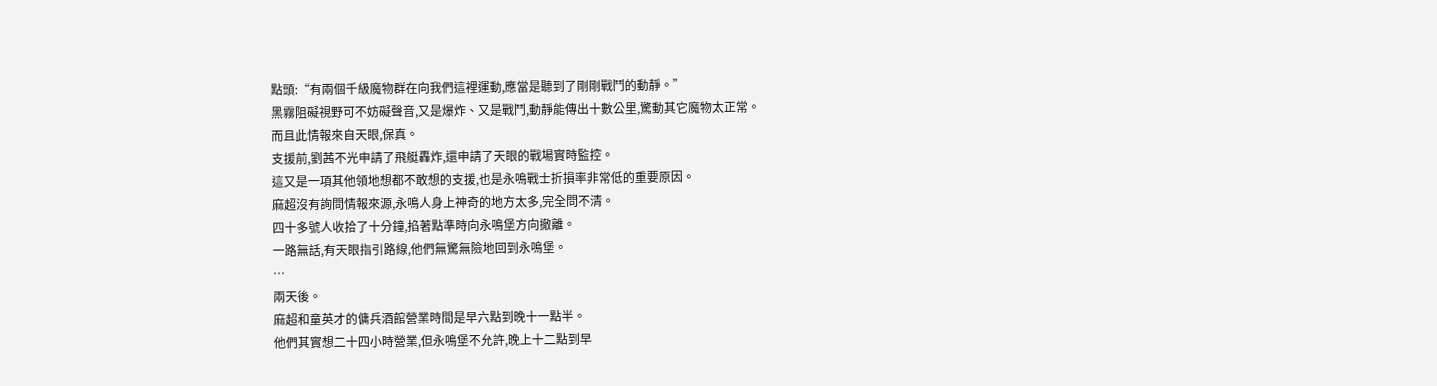點頭:“有兩個千級魔物群在向我們這裡運動,應當是聽到了剛剛戰鬥的動靜。”
黑霧阻礙視野可不妨礙聲音,又是爆炸、又是戰鬥,動靜能傳出十數公里,驚動其它魔物太正常。
而且此情報來自天眼,保真。
支援前,劉茜不光申請了飛艇轟炸,還申請了天眼的戰場實時監控。
這又是一項其他領地想都不敢想的支援,也是永鳴戰士折損率非常低的重要原因。
麻超沒有詢問情報來源,永鳴人身上神奇的地方太多,完全問不清。
四十多號人收拾了十分鐘,掐著點準時向永鳴堡方向撤離。
一路無話,有天眼指引路線,他們無驚無險地回到永鳴堡。
…
兩天後。
麻超和童英才的傭兵酒館營業時間是早六點到晚十一點半。
他們其實想二十四小時營業,但永鳴堡不允許,晚上十二點到早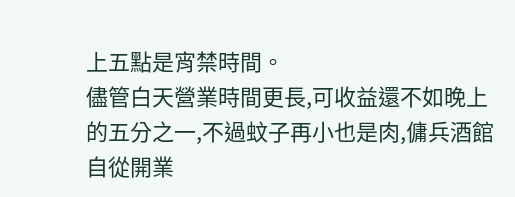上五點是宵禁時間。
儘管白天營業時間更長,可收益還不如晚上的五分之一,不過蚊子再小也是肉,傭兵酒館自從開業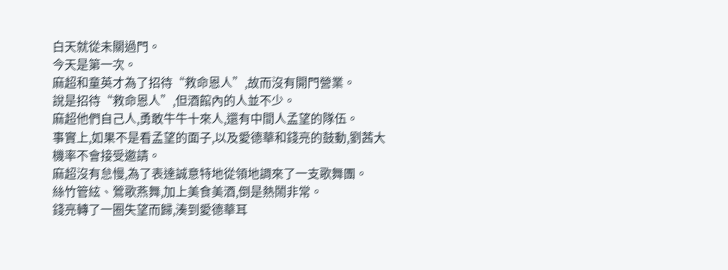白天就從未關過門。
今天是第一次。
麻超和童英才為了招待“救命恩人”,故而沒有開門營業。
說是招待“救命恩人”,但酒館內的人並不少。
麻超他們自己人,勇敢牛牛十來人,還有中間人孟望的隊伍。
事實上,如果不是看孟望的面子,以及愛德華和錢亮的鼓動,劉茜大機率不會接受邀請。
麻超沒有怠慢,為了表達誠意特地從領地調來了一支歌舞團。
絲竹管絃、鶯歌燕舞,加上美食美酒,倒是熱鬧非常。
錢亮轉了一圈失望而歸,湊到愛德華耳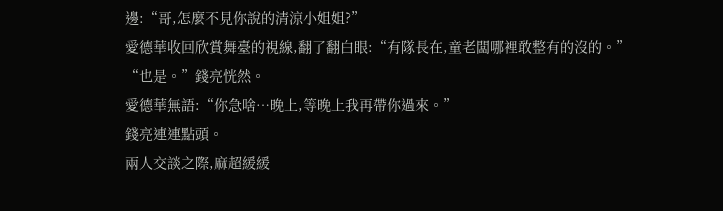邊:“哥,怎麼不見你說的清涼小姐姐?”
愛德華收回欣賞舞臺的視線,翻了翻白眼:“有隊長在,童老闆哪裡敢整有的沒的。”
“也是。”錢亮恍然。
愛德華無語:“你急啥…晚上,等晚上我再帶你過來。”
錢亮連連點頭。
兩人交談之際,麻超緩緩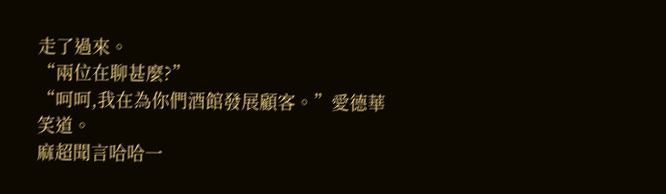走了過來。
“兩位在聊甚麼?”
“呵呵,我在為你們酒館發展顧客。”愛德華笑道。
麻超聞言哈哈一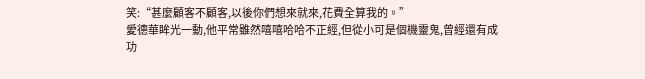笑:“甚麼顧客不顧客,以後你們想來就來,花費全算我的。”
愛德華眸光一動,他平常雖然嘻嘻哈哈不正經,但從小可是個機靈鬼,曾經還有成功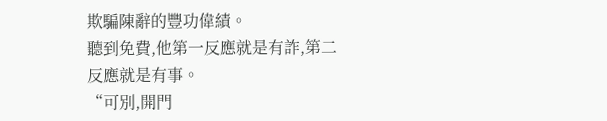欺騙陳辭的豐功偉績。
聽到免費,他第一反應就是有詐,第二反應就是有事。
“可別,開門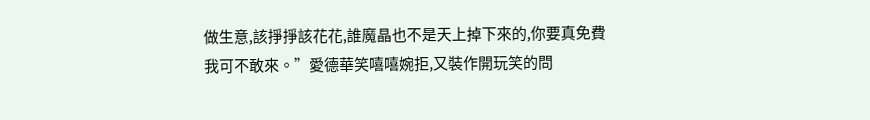做生意,該掙掙該花花,誰魔晶也不是天上掉下來的,你要真免費我可不敢來。”愛德華笑嘻嘻婉拒,又裝作開玩笑的問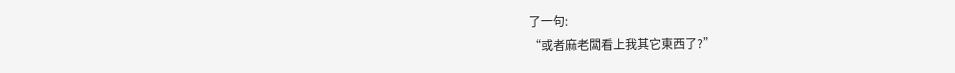了一句:
“或者麻老闆看上我其它東西了?”